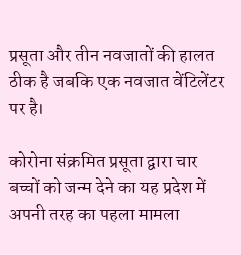प्रसूता और तीन नवजातों की हालत ठीक है जबकि एक नवजात वेंटिलेंटर पर है।

कोरोना संक्रमित प्रसूता द्वारा चार बच्चों को जन्म देने का यह प्रदेश में अपनी तरह का पहला मामला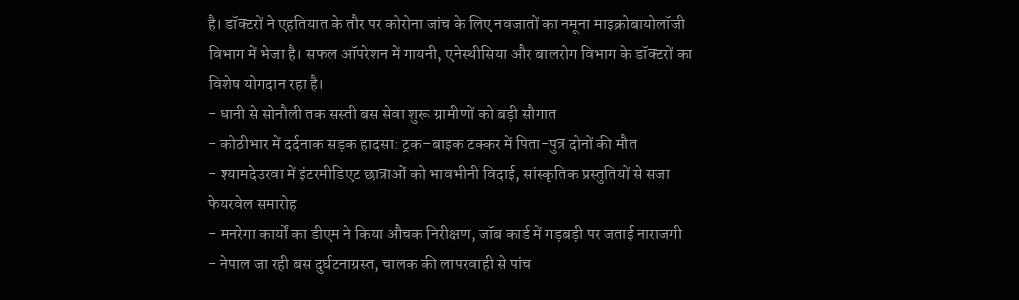है। डॉक्टरों ने एहतियात के तौर पर कोरोना जांच के लिए नवजातों का नमूना माइक्रोबायोलॉजी विभाग में भेजा है। सफल ऑपरेशन में गायनी, एनेस्थीसिया और बालरोग विभाग के डॉक्टरों का विशेष योगदान रहा है।
- धानी से सोनौली तक सस्ती बस सेवा शुरू ग्रामीणों को बड़ी सौगात
- कोठीभार में दर्दनाक सड़क हादसा: ट्रक–बाइक टक्कर में पिता-पुत्र दोनों की मौत
- श्यामदेउरवा में इंटरमीडिएट छात्राओं को भावभीनी विदाई, सांस्कृतिक प्रस्तुतियों से सजा फेयरवेल समारोह
- मनरेगा कार्यों का डीएम ने किया औचक निरीक्षण, जॉब कार्ड में गड़बड़ी पर जताई नाराजगी
- नेपाल जा रही बस दुर्घटनाग्रस्त, चालक की लापरवाही से पांच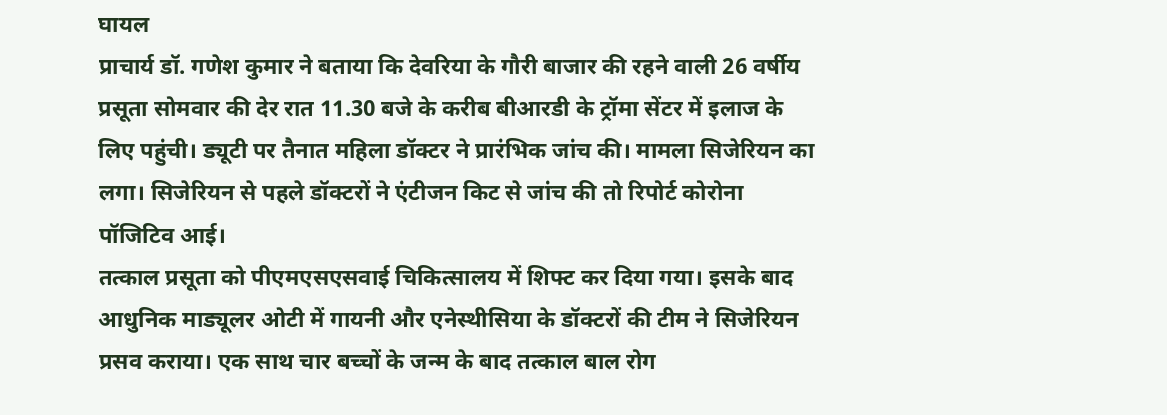घायल
प्राचार्य डॉ. गणेश कुमार ने बताया कि देवरिया के गौरी बाजार की रहने वाली 26 वर्षीय प्रसूता सोमवार की देर रात 11.30 बजे के करीब बीआरडी के ट्रॉमा सेंटर में इलाज के लिए पहुंची। ड्यूटी पर तैनात महिला डॉक्टर ने प्रारंभिक जांच की। मामला सिजेरियन का लगा। सिजेरियन से पहले डॉक्टरों ने एंटीजन किट से जांच की तो रिपोर्ट कोरोना पॉजिटिव आई।
तत्काल प्रसूता को पीएमएसएसवाई चिकित्सालय में शिफ्ट कर दिया गया। इसके बाद आधुनिक माड्यूलर ओटी में गायनी और एनेस्थीसिया के डॉक्टरों की टीम ने सिजेरियन प्रसव कराया। एक साथ चार बच्चों के जन्म के बाद तत्काल बाल रोग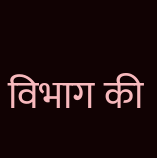विभाग की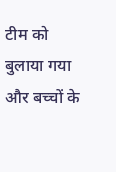टीम को बुलाया गया और बच्चों के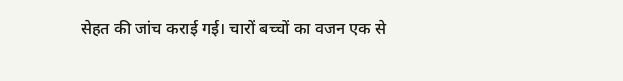सेहत की जांच कराई गई। चारों बच्चों का वजन एक से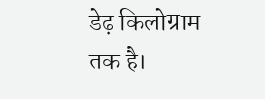डेढ़ किलोग्राम तक है।